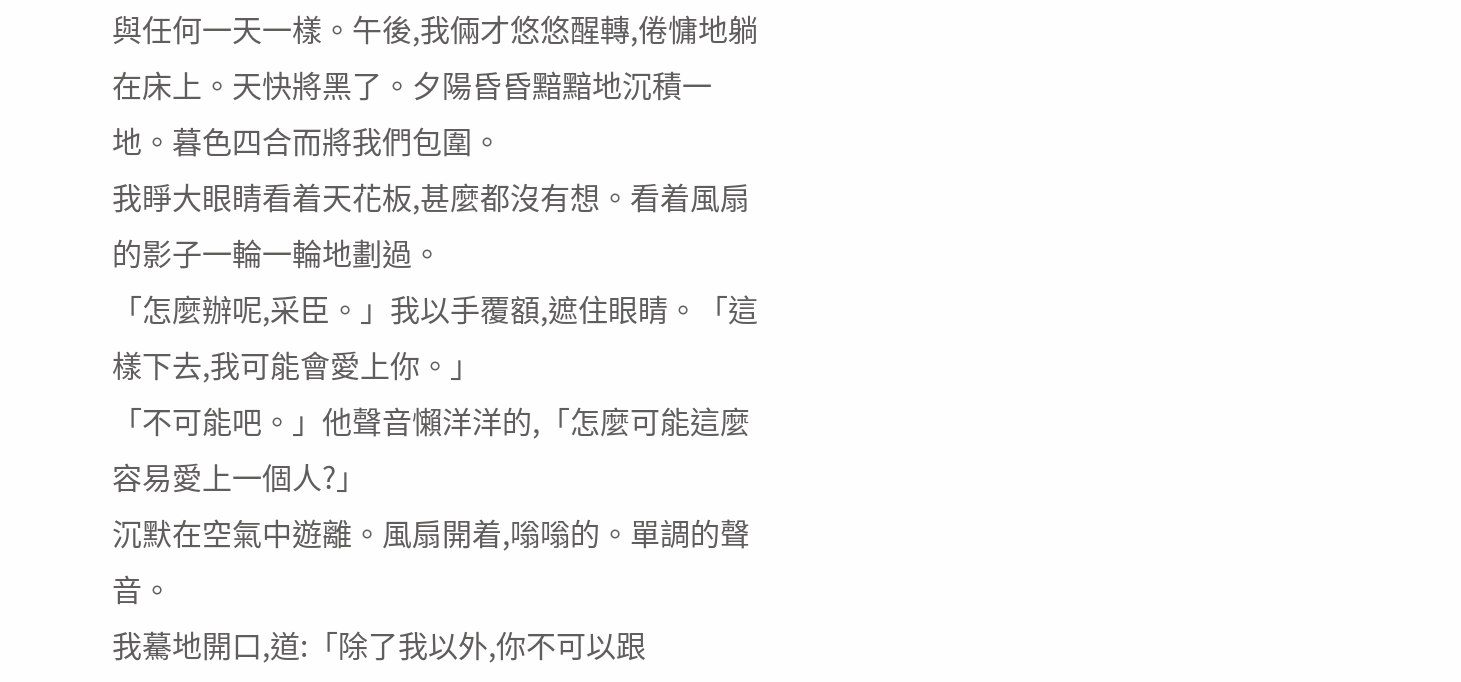與任何一天一樣。午後,我倆才悠悠醒轉,倦慵地躺在床上。天快將黑了。夕陽昏昏黯黯地沉積一地。暮色四合而將我們包圍。
我睜大眼睛看着天花板,甚麼都沒有想。看着風扇的影子一輪一輪地劃過。
「怎麼辦呢,采臣。」我以手覆額,遮住眼睛。「這樣下去,我可能會愛上你。」
「不可能吧。」他聲音懶洋洋的,「怎麼可能這麼容易愛上一個人?」
沉默在空氣中遊離。風扇開着,嗡嗡的。單調的聲音。
我驀地開口,道:「除了我以外,你不可以跟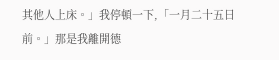其他人上床。」我停頓一下,「一月二十五日前。」那是我離開德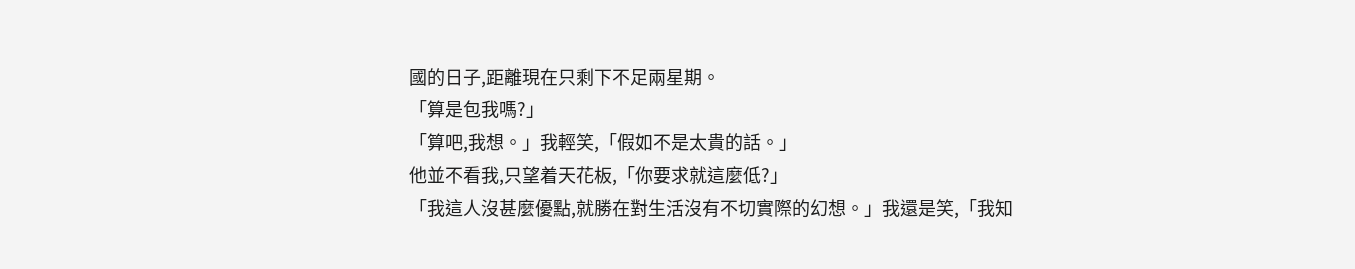國的日子,距離現在只剩下不足兩星期。
「算是包我嗎?」
「算吧,我想。」我輕笑,「假如不是太貴的話。」
他並不看我,只望着天花板,「你要求就這麼低?」
「我這人沒甚麼優點,就勝在對生活沒有不切實際的幻想。」我還是笑,「我知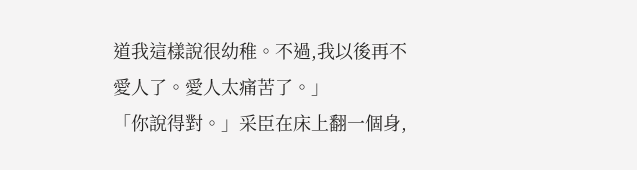道我這樣說很幼稚。不過,我以後再不愛人了。愛人太痛苦了。」
「你說得對。」采臣在床上翻一個身,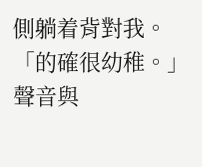側躺着背對我。「的確很幼稚。」聲音與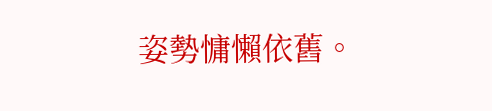姿勢慵懶依舊。